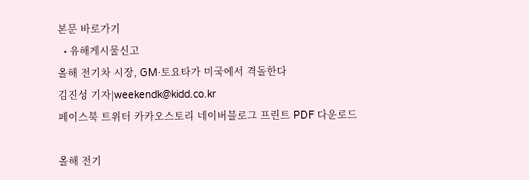본문 바로가기
  • 유해게시물신고
올해 전기차 시장, GM·토요타가 미국에서 격돌한다
김진성 기자|weekendk@kidd.co.kr
페이스북 트위터 카카오스토리 네이버블로그 프린트 PDF 다운로드

올해 전기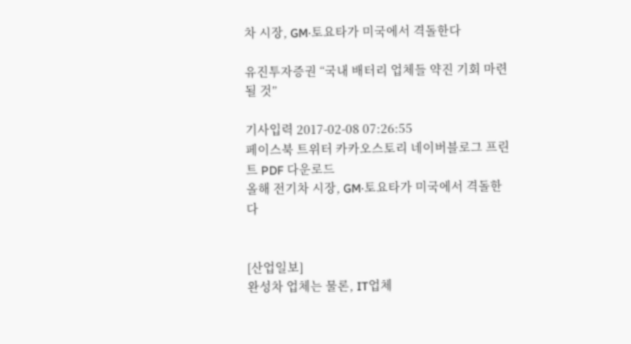차 시장, GM·토요타가 미국에서 격돌한다

유진투자증권 “국내 배터리 업체들 약진 기회 마련될 것”

기사입력 2017-02-08 07:26:55
페이스북 트위터 카카오스토리 네이버블로그 프린트 PDF 다운로드
올해 전기차 시장, GM·토요타가 미국에서 격돌한다


[산업일보]
완성차 업체는 물론, IT업체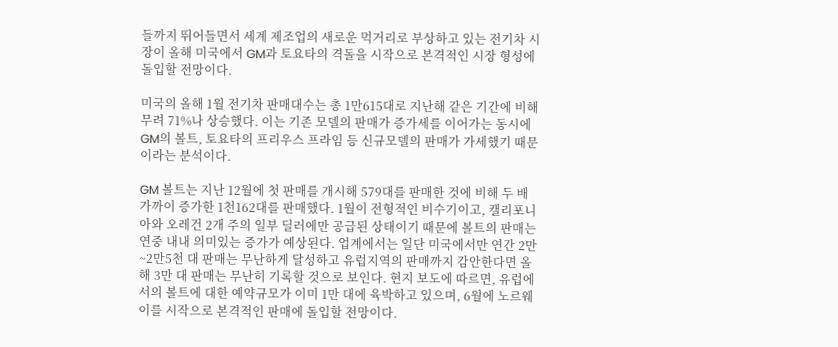들까지 뛰어들면서 세계 제조업의 새로운 먹거리로 부상하고 있는 전기차 시장이 올해 미국에서 GM과 토요타의 격돌을 시작으로 본격적인 시장 형성에 돌입할 전망이다.

미국의 올해 1월 전기차 판매대수는 총 1만615대로 지난해 같은 기간에 비해 무려 71%나 상승했다. 이는 기존 모델의 판매가 증가세를 이어가는 동시에 GM의 볼트, 토요타의 프리우스 프라임 등 신규모델의 판매가 가세했기 때문이라는 분석이다.

GM 볼트는 지난 12월에 첫 판매를 개시해 579대를 판매한 것에 비해 두 배 가까이 증가한 1천162대를 판매했다. 1월이 전형적인 비수기이고, 캘리포니아와 오레건 2개 주의 일부 딜러에만 공급된 상태이기 때문에 볼트의 판매는 연중 내내 의미있는 증가가 예상된다. 업계에서는 일단 미국에서만 연간 2만~2만5천 대 판매는 무난하게 달성하고 유럽지역의 판매까지 감안한다면 올해 3만 대 판매는 무난히 기록할 것으로 보인다. 현지 보도에 따르면, 유럽에서의 볼트에 대한 예약규모가 이미 1만 대에 육박하고 있으며, 6월에 노르웨이를 시작으로 본격적인 판매에 돌입할 전망이다.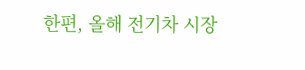한편, 올해 전기차 시장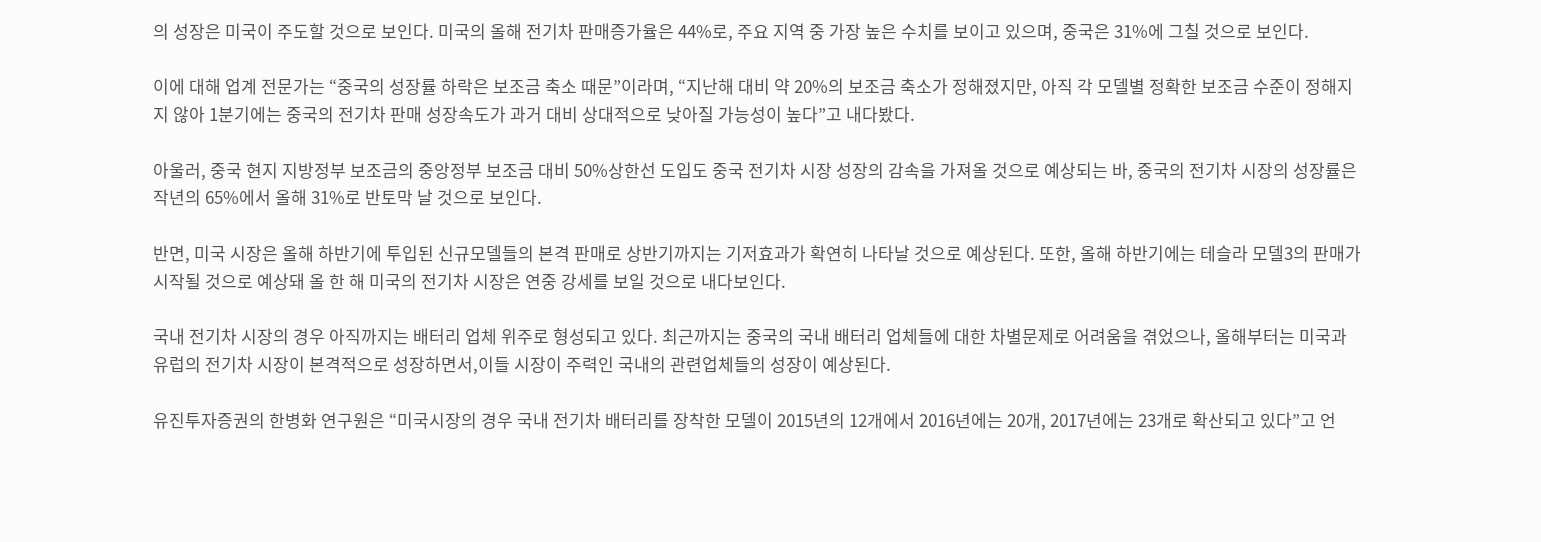의 성장은 미국이 주도할 것으로 보인다. 미국의 올해 전기차 판매증가율은 44%로, 주요 지역 중 가장 높은 수치를 보이고 있으며, 중국은 31%에 그칠 것으로 보인다.

이에 대해 업계 전문가는 “중국의 성장률 하락은 보조금 축소 때문”이라며, “지난해 대비 약 20%의 보조금 축소가 정해졌지만, 아직 각 모델별 정확한 보조금 수준이 정해지지 않아 1분기에는 중국의 전기차 판매 성장속도가 과거 대비 상대적으로 낮아질 가능성이 높다”고 내다봤다.

아울러, 중국 현지 지방정부 보조금의 중앙정부 보조금 대비 50%상한선 도입도 중국 전기차 시장 성장의 감속을 가져올 것으로 예상되는 바, 중국의 전기차 시장의 성장률은 작년의 65%에서 올해 31%로 반토막 날 것으로 보인다.

반면, 미국 시장은 올해 하반기에 투입된 신규모델들의 본격 판매로 상반기까지는 기저효과가 확연히 나타날 것으로 예상된다. 또한, 올해 하반기에는 테슬라 모델3의 판매가 시작될 것으로 예상돼 올 한 해 미국의 전기차 시장은 연중 강세를 보일 것으로 내다보인다.

국내 전기차 시장의 경우 아직까지는 배터리 업체 위주로 형성되고 있다. 최근까지는 중국의 국내 배터리 업체들에 대한 차별문제로 어려움을 겪었으나, 올해부터는 미국과 유럽의 전기차 시장이 본격적으로 성장하면서,이들 시장이 주력인 국내의 관련업체들의 성장이 예상된다.

유진투자증권의 한병화 연구원은 “미국시장의 경우 국내 전기차 배터리를 장착한 모델이 2015년의 12개에서 2016년에는 20개, 2017년에는 23개로 확산되고 있다”고 언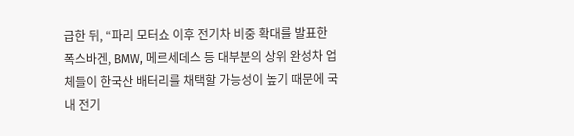급한 뒤, “파리 모터쇼 이후 전기차 비중 확대를 발표한 폭스바겐, BMW, 메르세데스 등 대부분의 상위 완성차 업체들이 한국산 배터리를 채택할 가능성이 높기 때문에 국내 전기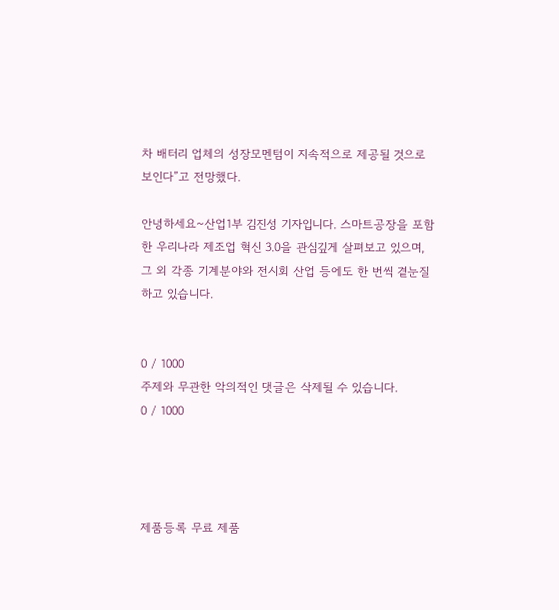차 배터리 업체의 성장모멘텀이 지속적으로 제공될 것으로 보인다”고 전망했다.

안녕하세요~산업1부 김진성 기자입니다. 스마트공장을 포함한 우리나라 제조업 혁신 3.0을 관심깊게 살펴보고 있으며, 그 외 각종 기계분야와 전시회 산업 등에도 한 번씩 곁눈질하고 있습니다.


0 / 1000
주제와 무관한 악의적인 댓글은 삭제될 수 있습니다.
0 / 1000




제품등록 무료 제품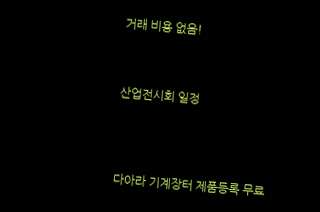거래 비용 없음!



산업전시회 일정




다아라 기계장터 제품등록 무료